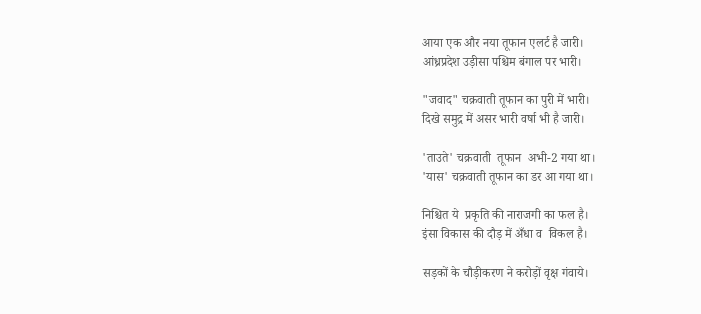आया एक और नया तूफान एलर्ट है जारी।
आंध्रप्रदेश उड़ीसा पश्चिम बंगाल पर भारी।

"जवाद" चक्रवाती तूफान का पुरी में भारी।
दिखे समुद्र में असर भारी वर्षा भी है जारी।

'ताउते' चक्रवाती  तूफान  अभी-2 गया था।
'यास' चक्रवाती तूफान का डर आ गया था।

निश्चित ये  प्रकृति की नाराजगी का फल है।
इंसा विकास की दौड़ में अँधा व  विकल है।

सड़कों के चौड़ीकरण ने करोड़ों वृक्ष गंवाये।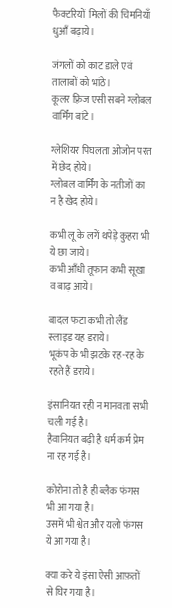फैक्टरियों  मिलों की चिमनियाँ धुआँ बढ़ाये।

जंगलों को काट डाले एवं तालाबों को भांठे।
कूलर फ़्रिज एसी सबने ग्लोबल वार्मिंग बांटे।

ग्लेशियर पिघलता ओजोन परत में छेद होये।
ग्लोबल वार्मिंग के नतीजों का न है खेद होये।

कभी लू के लगें थपेड़े कुहरा भी ये छा जाये।
कभी आँधी तूफान कभी सूखा व बाढ़ आये।

बादल फटा कभी तो लैंड स्लाइड यह डराये।
भूकंप के भी झटके रह-रह के रहते हैं डराये।

इंसानियत रही न मानवता सभी चली गई है।
हैवानियत बढ़ी है धर्म कर्म प्रेम ना रह गई है।

कोरोना तो है ही ब्लैक फंगस भी आ गया है।
उसमें भी श्वेत और यलो फंगस ये आ गया है।

क्या करे ये इंसा ऐसी आफ़तों से घिर गया है।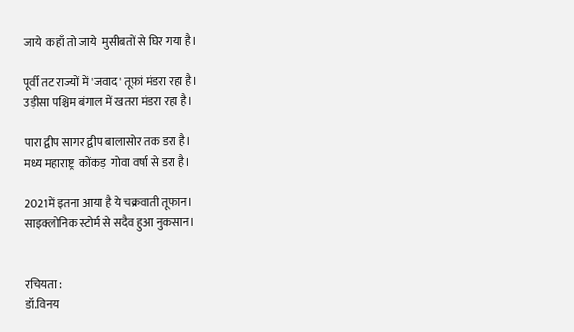जाये  कहाँ तो जाये  मुसीबतों से घिर गया है।

पूर्वी तट राज्यों में 'जवाद' तूफ़ां मंडरा रहा है।
उड़ीसा पश्चिम बंगाल में खतरा मंडरा रहा है।

पारा द्वीप सागर द्वीप बालासोर तक डरा है।
मध्य महाराष्ट्र  कोंकड़  गोवा वर्षा से डरा है।

2021में इतना आया है ये चक्रवाती तूफान।
साइक्लोनिक स्टोर्म से सदैव हुआ नुकसान।


रचियता :
डॉ.विनय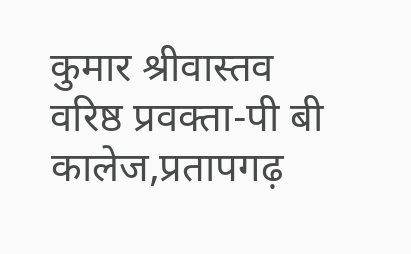कुमार श्रीवास्तव
वरिष्ठ प्रवक्ता-पी बी कालेज,प्रतापगढ़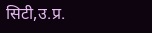सिटी,उ.प्र.